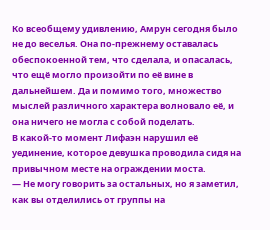Ко всеобщему удивлению, Амрун сегодня было не до веселья. Она по-прежнему оставалась обеспокоенной тем, что сделала, и опасалась, что ещё могло произойти по её вине в дальнейшем. Да и помимо того, множество мыслей различного характера волновало её, и она ничего не могла с собой поделать.
В какой-то момент Лифаэн нарушил её уединение, которое девушка проводила сидя на привычном месте на ограждении моста.
— Не могу говорить за остальных, но я заметил, как вы отделились от группы на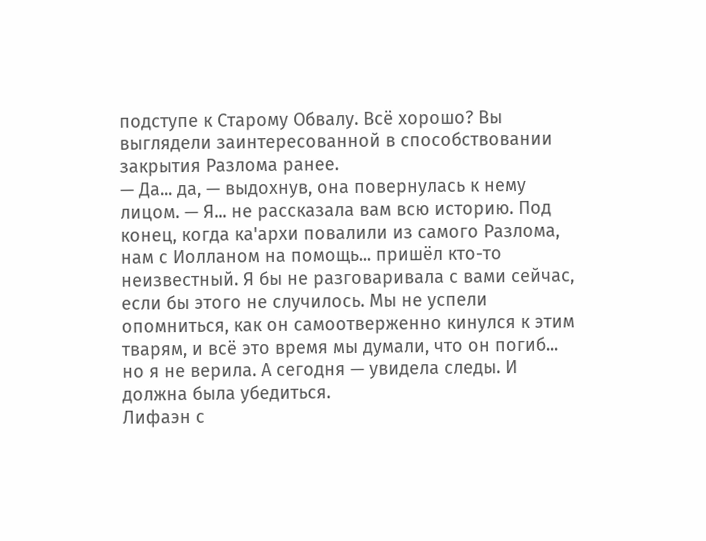подступе к Старому Обвалу. Всё хорошо? Вы выглядели заинтересованной в способствовании закрытия Разлома ранее.
— Да... да, — выдохнув, она повернулась к нему лицом. — Я... не рассказала вам всю историю. Под конец, когда ка'архи повалили из самого Разлома, нам с Иолланом на помощь... пришёл кто-то неизвестный. Я бы не разговаривала с вами сейчас, если бы этого не случилось. Мы не успели опомниться, как он самоотверженно кинулся к этим тварям, и всё это время мы думали, что он погиб... но я не верила. А сегодня — увидела следы. И должна была убедиться.
Лифаэн с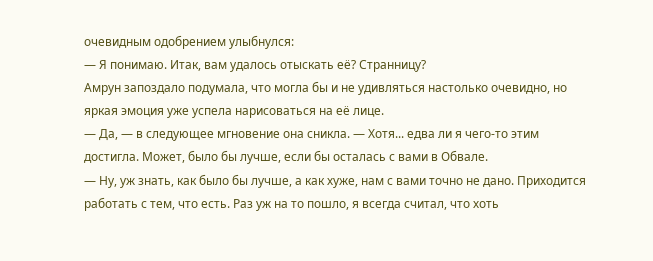очевидным одобрением улыбнулся:
— Я понимаю. Итак, вам удалось отыскать её? Странницу?
Амрун запоздало подумала, что могла бы и не удивляться настолько очевидно, но яркая эмоция уже успела нарисоваться на её лице.
— Да, — в следующее мгновение она сникла. — Хотя... едва ли я чего-то этим достигла. Может, было бы лучше, если бы осталась с вами в Обвале.
— Ну, уж знать, как было бы лучше, а как хуже, нам с вами точно не дано. Приходится работать с тем, что есть. Раз уж на то пошло, я всегда считал, что хоть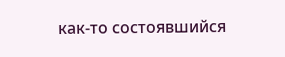как-то состоявшийся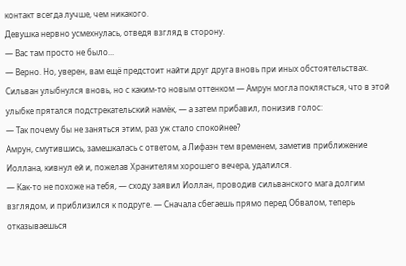контакт всегда лучше, чем никакого.
Девушка нервно усмехнулась, отведя взгляд в сторону.
— Вас там просто не было...
— Верно. Но, уверен, вам ещё предстоит найти друг друга вновь при иных обстоятельствах.
Сильван улыбнулся вновь, но с каким-то новым оттенком — Амрун могла поклясться, что в этой улыбке прятался подстрекательский намёк, — а затем прибавил, понизив голос:
— Так почему бы не заняться этим, раз уж стало спокойнее?
Амрун, смутившись, замешкалась с ответом, а Лифаэн тем временем, заметив приближение Иоллана, кивнул ей и, пожелав Хранителям хорошего вечера, удалился.
— Как-то не похоже на тебя, — сходу заявил Иоллан, проводив сильванского мага долгим взглядом, и приблизился к подруге. — Сначала сбегаешь прямо перед Обвалом, теперь отказываешься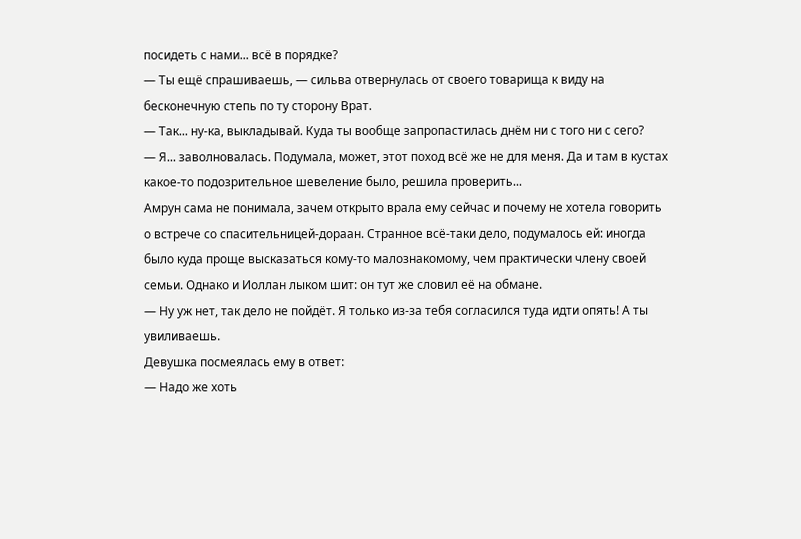посидеть с нами... всё в порядке?
— Ты ещё спрашиваешь, — сильва отвернулась от своего товарища к виду на бесконечную степь по ту сторону Врат.
— Так... ну-ка, выкладывай. Куда ты вообще запропастилась днём ни с того ни с сего?
— Я... заволновалась. Подумала, может, этот поход всё же не для меня. Да и там в кустах какое-то подозрительное шевеление было, решила проверить...
Амрун сама не понимала, зачем открыто врала ему сейчас и почему не хотела говорить о встрече со спасительницей-дораан. Странное всё-таки дело, подумалось ей: иногда было куда проще высказаться кому-то малознакомому, чем практически члену своей семьи. Однако и Иоллан лыком шит: он тут же словил её на обмане.
— Ну уж нет, так дело не пойдёт. Я только из-за тебя согласился туда идти опять! А ты увиливаешь.
Девушка посмеялась ему в ответ:
— Надо же хоть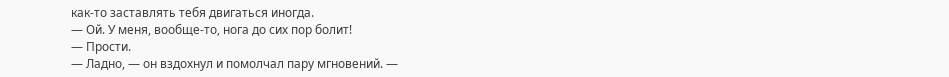как-то заставлять тебя двигаться иногда.
— Ой. У меня, вообще-то, нога до сих пор болит!
— Прости.
— Ладно, — он вздохнул и помолчал пару мгновений. —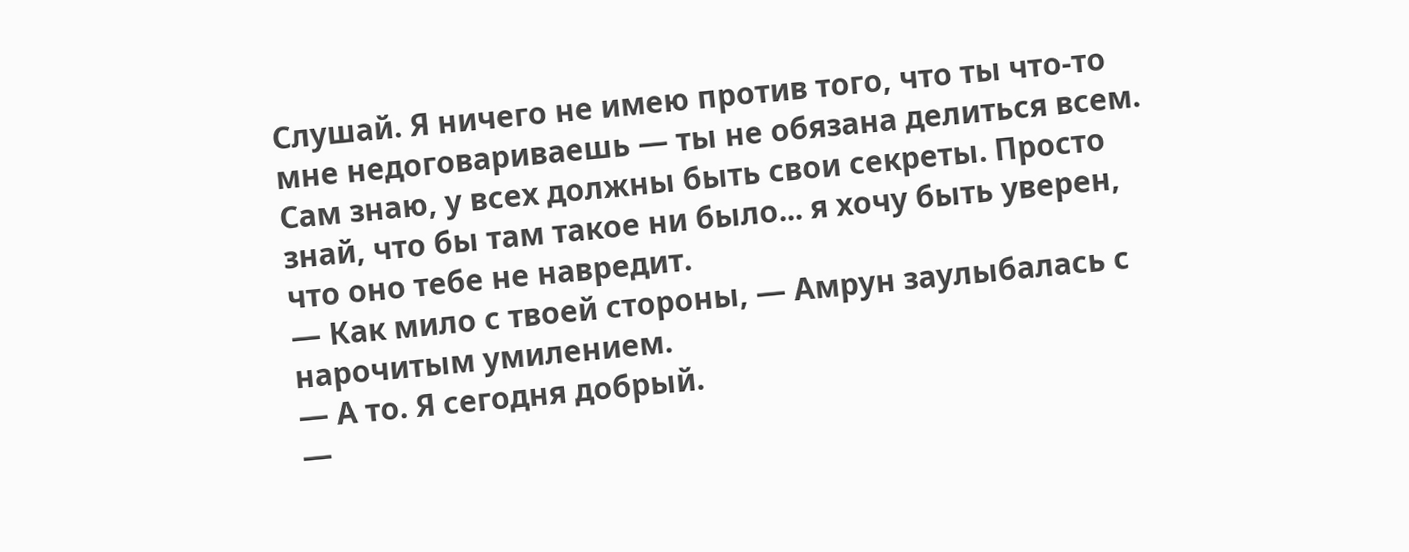Слушай. Я ничего не имею против того, что ты что-то мне недоговариваешь — ты не обязана делиться всем. Сам знаю, у всех должны быть свои секреты. Просто знай, что бы там такое ни было... я хочу быть уверен, что оно тебе не навредит.
— Как мило с твоей стороны, — Амрун заулыбалась с нарочитым умилением.
— А то. Я сегодня добрый.
—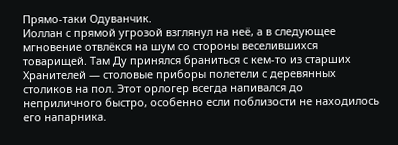Прямо-таки Одуванчик.
Иоллан с прямой угрозой взглянул на неё, а в следующее мгновение отвлёкся на шум со стороны веселившихся товарищей. Там Ду принялся браниться с кем-то из старших Хранителей — столовые приборы полетели с деревянных столиков на пол. Этот орлогер всегда напивался до неприличного быстро, особенно если поблизости не находилось его напарника.